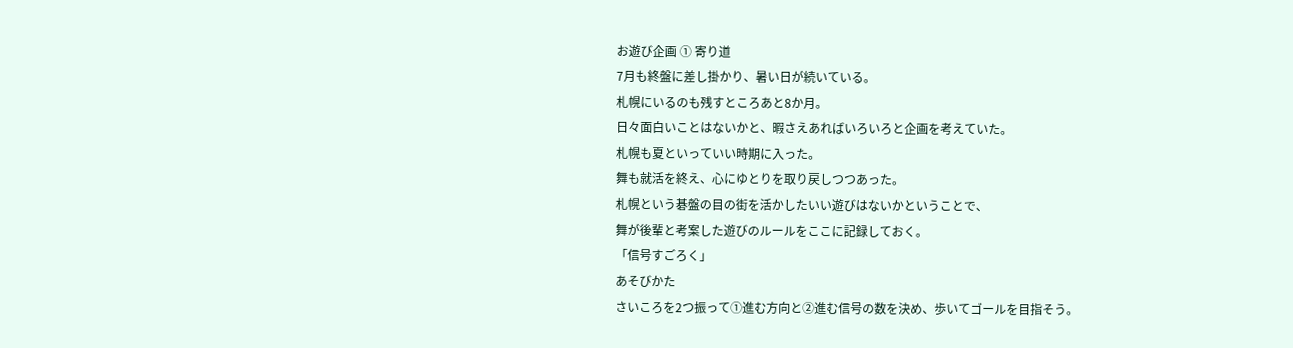お遊び企画 ① 寄り道
7月も終盤に差し掛かり、暑い日が続いている。
札幌にいるのも残すところあと8か月。
日々面白いことはないかと、暇さえあればいろいろと企画を考えていた。
札幌も夏といっていい時期に入った。
舞も就活を終え、心にゆとりを取り戻しつつあった。
札幌という碁盤の目の街を活かしたいい遊びはないかということで、
舞が後輩と考案した遊びのルールをここに記録しておく。
「信号すごろく」
あそびかた
さいころを2つ振って①進む方向と②進む信号の数を決め、歩いてゴールを目指そう。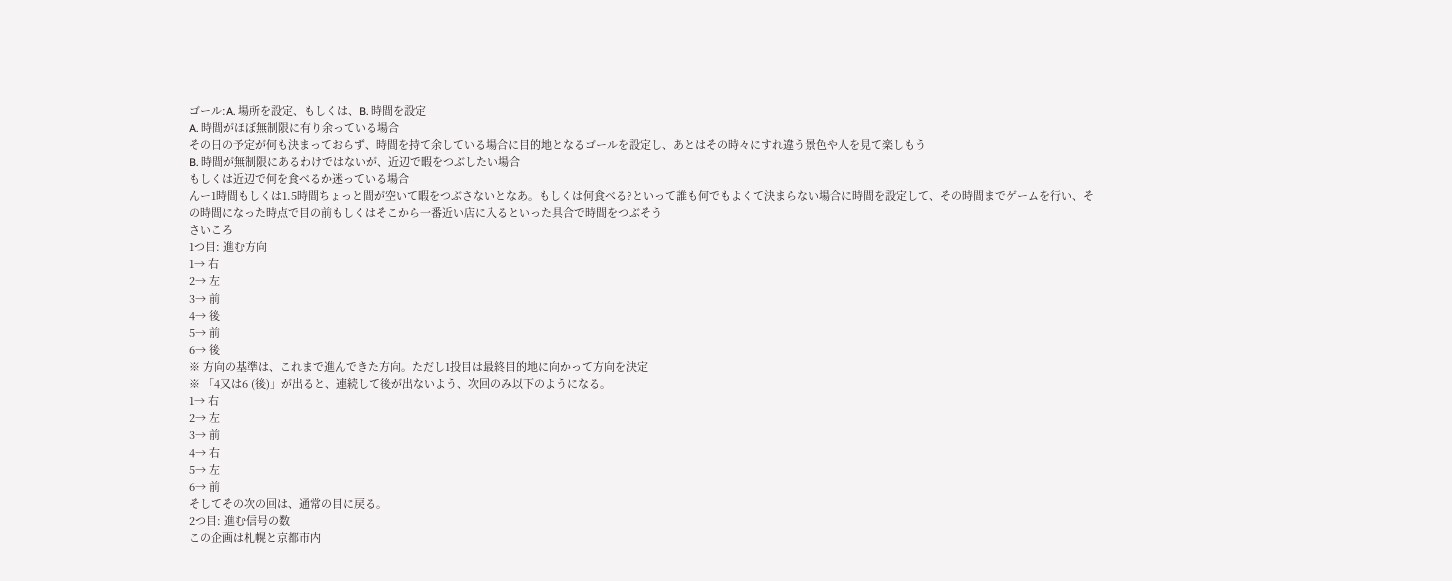ゴール:A. 場所を設定、もしくは、B. 時間を設定
A. 時間がほぼ無制限に有り余っている場合
その日の予定が何も決まっておらず、時間を持て余している場合に目的地となるゴールを設定し、あとはその時々にすれ違う景色や人を見て楽しもう
B. 時間が無制限にあるわけではないが、近辺で暇をつぶしたい場合
もしくは近辺で何を食べるか迷っている場合
んー1時間もしくは1.5時間ちょっと間が空いて暇をつぶさないとなあ。もしくは何食べる?といって誰も何でもよくて決まらない場合に時間を設定して、その時間までゲームを行い、その時間になった時点で目の前もしくはそこから一番近い店に入るといった具合で時間をつぶそう
さいころ
1つ目: 進む方向
1→ 右
2→ 左
3→ 前
4→ 後
5→ 前
6→ 後
※ 方向の基準は、これまで進んできた方向。ただし1投目は最終目的地に向かって方向を決定
※ 「4又は6 (後)」が出ると、連続して後が出ないよう、次回のみ以下のようになる。
1→ 右
2→ 左
3→ 前
4→ 右
5→ 左
6→ 前
そしてその次の回は、通常の目に戻る。
2つ目: 進む信号の数
この企画は札幌と京都市内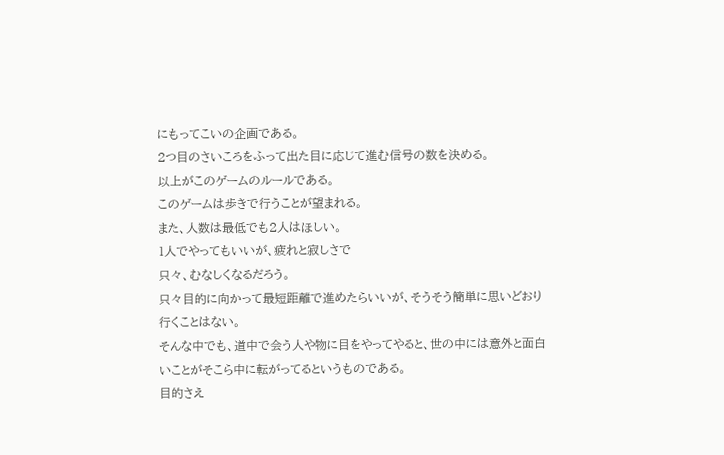にもってこいの企画である。
2つ目のさいころをふって出た目に応じて進む信号の数を決める。
以上がこのゲームのルールである。
このゲームは歩きで行うことが望まれる。
また、人数は最低でも2人はほしい。
1人でやってもいいが、疲れと寂しさで
只々、むなしくなるだろう。
只々目的に向かって最短距離で進めたらいいが、そうそう簡単に思いどおり行くことはない。
そんな中でも、道中で会う人や物に目をやってやると、世の中には意外と面白いことがそこら中に転がってるというものである。
目的さえ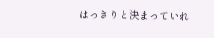はっきりと決まっていれ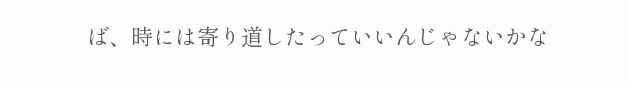ば、時には寄り道したっていいんじゃないかな